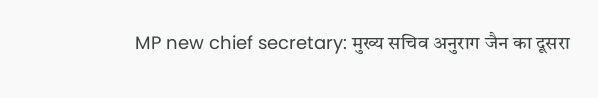MP new chief secretary: मुख्य सचिव अनुराग जैन का दूसरा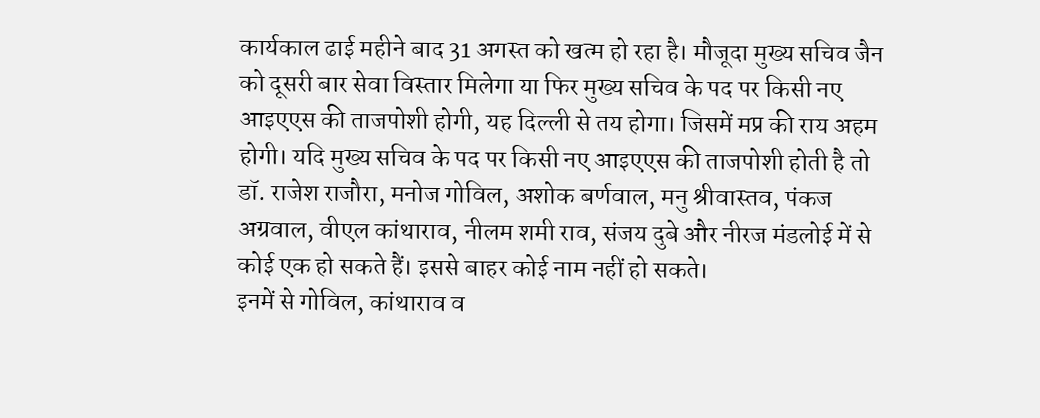कार्यकाल ढाई महीने बाद 31 अगस्त को खत्म हो रहा है। मौजूदा मुख्य सचिव जैन को दूसरी बार सेवा विस्तार मिलेगा या फिर मुख्य सचिव के पद पर किसी नए आइएएस की ताजपोशी होगी, यह दिल्ली से तय होगा। जिसमें मप्र की राय अहम होगी। यदि मुख्य सचिव के पद पर किसी नए आइएएस की ताजपोशी होती है तो डॉ. राजेश राजौरा, मनोज गोविल, अशोक बर्णवाल, मनु श्रीवास्तव, पंकज अग्रवाल, वीएल कांथाराव, नीलम शमी राव, संजय दुबे और नीरज मंडलोई में से कोई एक हो सकते हैं। इससे बाहर कोई नाम नहीं हो सकते।
इनमें से गोविल, कांथाराव व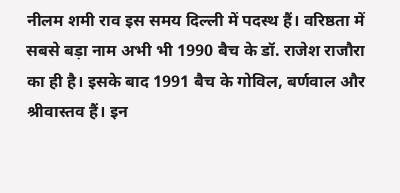नीलम शमी राव इस समय दिल्ली में पदस्थ हैं। वरिष्ठता में सबसे बड़ा नाम अभी भी 1990 बैच के डॉ. राजेश राजौरा का ही है। इसके बाद 1991 बैच के गोविल, बर्णवाल और श्रीवास्तव हैं। इन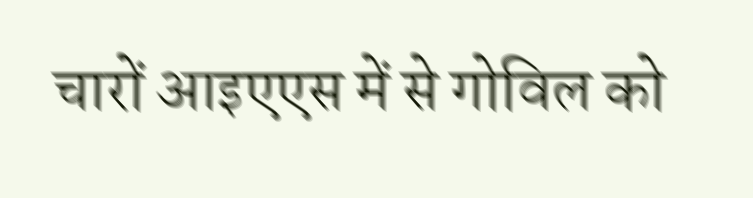चारों आइएएस में से गोविल को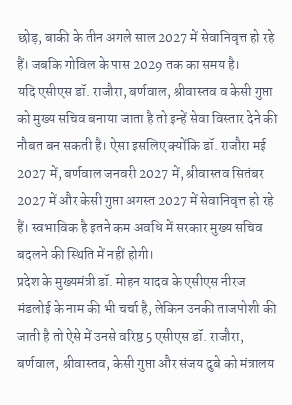छोड़, बाकी के तीन अगले साल 2027 में सेवानिवृत्त हो रहे हैं। जबकि गोविल के पास 2029 तक का समय है।
यदि एसीएस डॉ. राजौरा, बर्णवाल, श्रीवास्तव व केसी गुप्ता को मुख्य सचिव बनाया जाता है तो इन्हें सेवा विस्तार देने की नौबत बन सकती है। ऐसा इसलिए क्योंकि डॉ. राजौरा मई 2027 में, बर्णवाल जनवरी 2027 में, श्रीवास्तव सितंबर 2027 में और केसी गुप्ता अगस्त 2027 में सेवानिवृत्त हो रहे हैं। स्वभाविक है इतने कम अवधि में सरकार मुख्य सचिव बदलने की स्थिति में नहीं होगी।
प्रदेश के मुख्यमंत्री डॉ. मोहन यादव के एसीएस नीरज मंडलोई के नाम की भी चर्चा है, लेकिन उनकी ताजपोशी की जाती है तो ऐसे में उनसे वरिष्ठ 5 एसीएस डॉ. राजौरा, बर्णवाल, श्रीवास्तव, केसी गुप्ता और संजय दुबे को मंत्रालय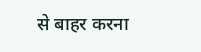से बाहर करना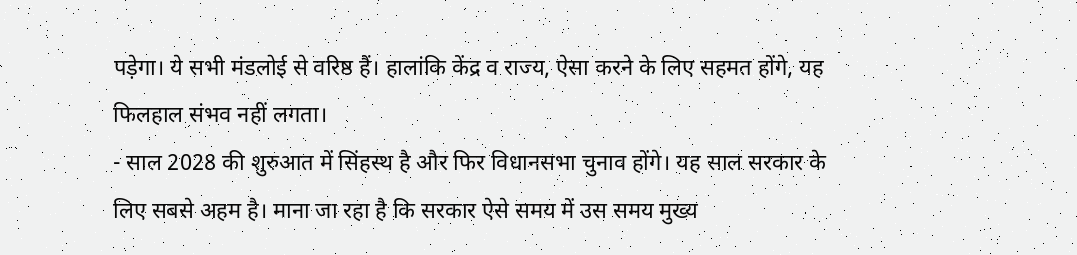पड़ेगा। ये सभी मंडलोई से वरिष्ठ हैं। हालांकि केंद्र व राज्य, ऐसा करने के लिए सहमत होंगे, यह फिलहाल संभव नहीं लगता।
- साल 2028 की शुरुआत में सिंहस्थ है और फिर विधानसभा चुनाव होंगे। यह साल सरकार के लिए सबसे अहम है। माना जा रहा है कि सरकार ऐसे समय में उस समय मुख्य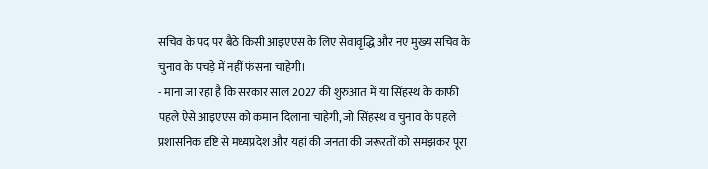सचिव के पद पर बैठे किसी आइएएस के लिए सेवावृद्धि और नए मुख्य सचिव के चुनाव के पचड़े में नहीं फंसना चाहेगी।
- माना जा रहा है कि सरकार साल 2027 की शुरुआत में या सिंहस्थ के काफी पहले ऐसे आइएएस को कमान दिलाना चाहेगी, जो सिंहस्थ व चुनाव के पहले प्रशासनिक दृष्टि से मध्यप्रदेश और यहां की जनता की जरूरतों को समझकर पूरा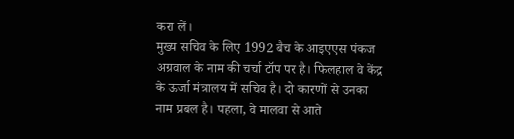करा लें।
मुख्य सचिव के लिए 1992 बैच के आइएएस पंकज अग्रवाल के नाम की चर्चा टॉप पर है। फिलहाल वे केंद्र के ऊर्जा मंत्रालय में सचिव है। दो कारणों से उनका नाम प्रबल है। पहला, वे मालवा से आते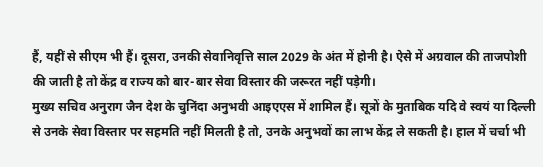हैं, यहीं से सीएम भी हैं। दूसरा, उनकी सेवानिवृत्ति साल 2029 के अंत में होनी है। ऐसे में अग्रवाल की ताजपोशी की जाती है तो केंद्र व राज्य को बार-बार सेवा विस्तार की जरूरत नहीं पड़ेगी।
मुख्य सचिव अनुराग जैन देश के चुनिंदा अनुभवी आइएएस में शामिल हैं। सूत्रों के मुताबिक यदि वे स्वयं या दिल्ली से उनके सेवा विस्तार पर सहमति नहीं मिलती है तो, उनके अनुभवों का लाभ केंद्र ले सकती है। हाल में चर्चा भी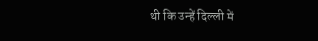थी कि उन्हें दिल्ली में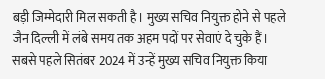बड़ी जिम्मेदारी मिल सकती है। मुख्य सचिव नियुक्त होने से पहले जैन दिल्ली में लंबे समय तक अहम पदों पर सेवाएं दे चुके हैं। सबसे पहले सितंबर 2024 में उन्हें मुख्य सचिव नियुक्त किया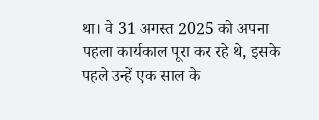था। वे 31 अगस्त 2025 को अपना पहला कार्यकाल पूरा कर रहे थे, इसके पहले उन्हें एक साल के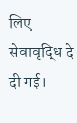लिए सेवावृद्धि दे दी गई।